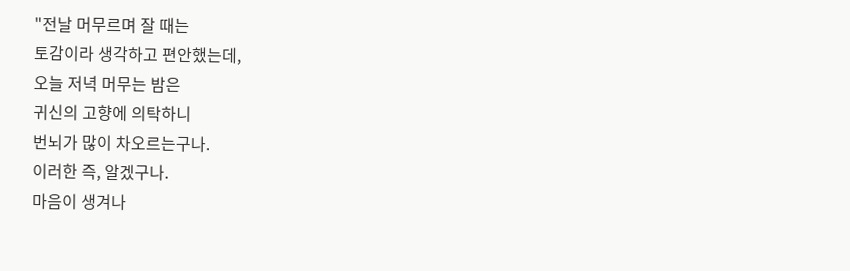"전날 머무르며 잘 때는
토감이라 생각하고 편안했는데,
오늘 저녁 머무는 밤은
귀신의 고향에 의탁하니
번뇌가 많이 차오르는구나.
이러한 즉, 알겠구나.
마음이 생겨나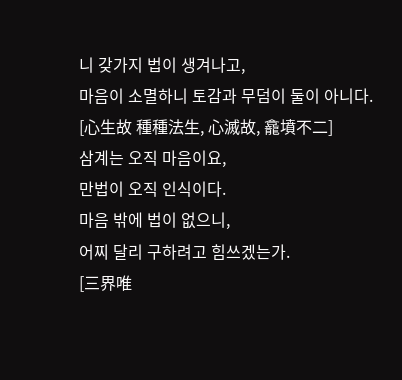니 갖가지 법이 생겨나고,
마음이 소멸하니 토감과 무덤이 둘이 아니다.
[心生故 種種法生, 心滅故, 龕墳不二]
삼계는 오직 마음이요,
만법이 오직 인식이다.
마음 밖에 법이 없으니,
어찌 달리 구하려고 힘쓰겠는가.
[三界唯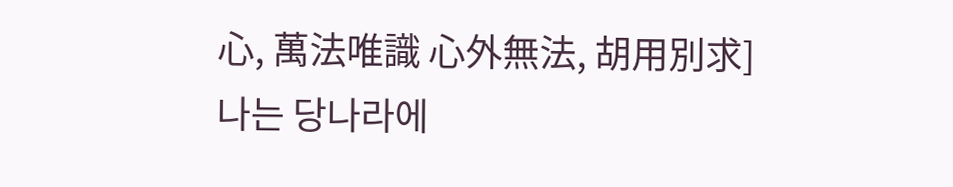心, 萬法唯識 心外無法, 胡用別求]
나는 당나라에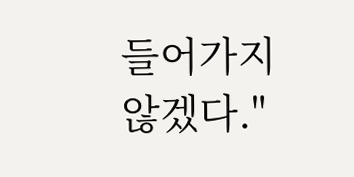들어가지 않겠다."